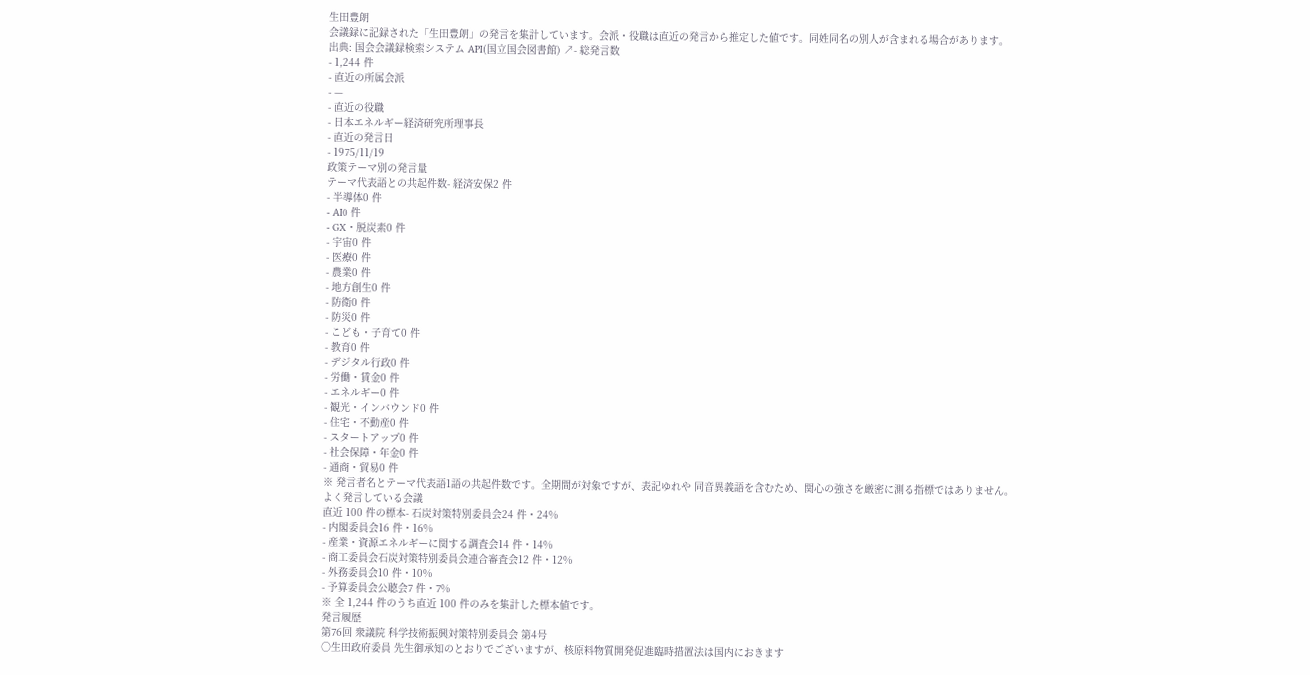生田豊朗
会議録に記録された「生田豊朗」の発言を集計しています。会派・役職は直近の発言から推定した値です。同姓同名の別人が含まれる場合があります。
出典: 国会会議録検索システム API(国立国会図書館) ↗- 総発言数
- 1,244 件
- 直近の所属会派
- —
- 直近の役職
- 日本エネルギー経済研究所理事長
- 直近の発言日
- 1975/11/19
政策テーマ別の発言量
テーマ代表語との共起件数- 経済安保2 件
- 半導体0 件
- AI0 件
- GX・脱炭素0 件
- 宇宙0 件
- 医療0 件
- 農業0 件
- 地方創生0 件
- 防衛0 件
- 防災0 件
- こども・子育て0 件
- 教育0 件
- デジタル行政0 件
- 労働・賃金0 件
- エネルギー0 件
- 観光・インバウンド0 件
- 住宅・不動産0 件
- スタートアップ0 件
- 社会保障・年金0 件
- 通商・貿易0 件
※ 発言者名とテーマ代表語1語の共起件数です。全期間が対象ですが、表記ゆれや 同音異義語を含むため、関心の強さを厳密に測る指標ではありません。
よく発言している会議
直近 100 件の標本- 石炭対策特別委員会24 件・24%
- 内閣委員会16 件・16%
- 産業・資源エネルギーに関する調査会14 件・14%
- 商工委員会石炭対策特別委員会連合審査会12 件・12%
- 外務委員会10 件・10%
- 予算委員会公聴会7 件・7%
※ 全 1,244 件のうち直近 100 件のみを集計した標本値です。
発言履歴
第76回 衆議院 科学技術振興対策特別委員会 第4号
○生田政府委員 先生御承知のとおりでございますが、核原料物質開発促進臨時措置法は国内におきます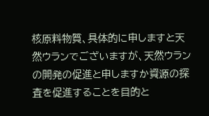核原料物質、具体的に申しますと天然ウランでございますが、天然ウランの開発の促進と申しますか資源の探査を促進することを目的と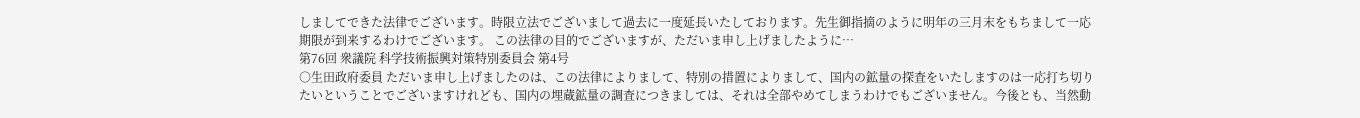しましてできた法律でございます。時限立法でございまして過去に一度延長いたしております。先生御指摘のように明年の三月末をもちまして一応期限が到来するわけでございます。 この法律の目的でございますが、ただいま申し上げましたように…
第76回 衆議院 科学技術振興対策特別委員会 第4号
○生田政府委員 ただいま申し上げましたのは、この法律によりまして、特別の措置によりまして、国内の鉱量の探査をいたしますのは一応打ち切りたいということでございますけれども、国内の埋蔵鉱量の調査につきましては、それは全部やめてしまうわけでもございません。今後とも、当然動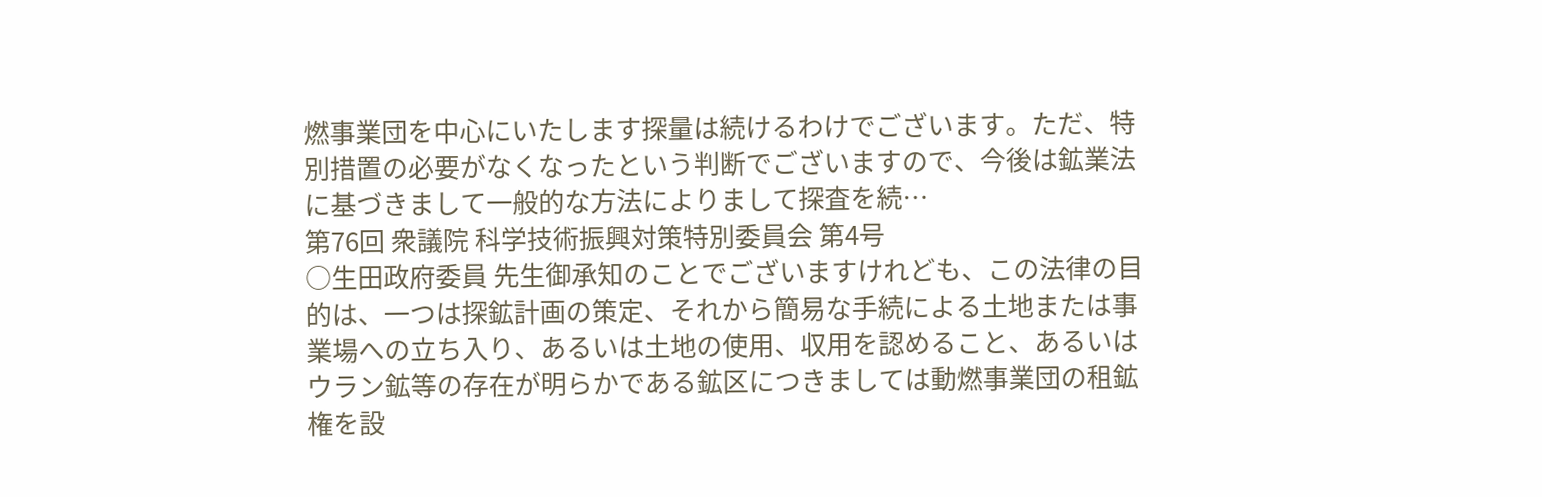燃事業団を中心にいたします探量は続けるわけでございます。ただ、特別措置の必要がなくなったという判断でございますので、今後は鉱業法に基づきまして一般的な方法によりまして探査を続…
第76回 衆議院 科学技術振興対策特別委員会 第4号
○生田政府委員 先生御承知のことでございますけれども、この法律の目的は、一つは探鉱計画の策定、それから簡易な手続による土地または事業場への立ち入り、あるいは土地の使用、収用を認めること、あるいはウラン鉱等の存在が明らかである鉱区につきましては動燃事業団の租鉱権を設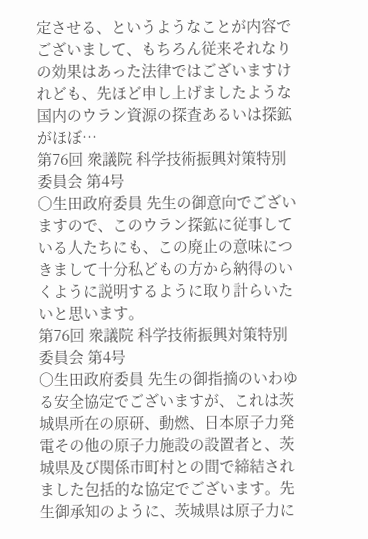定させる、というようなことが内容でございまして、もちろん従来それなりの効果はあった法律ではございますけれども、先ほど申し上げましたような国内のウラン資源の探査あるいは探鉱がほぼ…
第76回 衆議院 科学技術振興対策特別委員会 第4号
○生田政府委員 先生の御意向でございますので、このウラン探鉱に従事している人たちにも、この廃止の意味につきまして十分私どもの方から納得のいくように説明するように取り計らいたいと思います。
第76回 衆議院 科学技術振興対策特別委員会 第4号
○生田政府委員 先生の御指摘のいわゆる安全協定でございますが、これは茨城県所在の原研、動燃、日本原子力発電その他の原子力施設の設置者と、茨城県及び関係市町村との間で締結されました包括的な協定でございます。先生御承知のように、茨城県は原子力に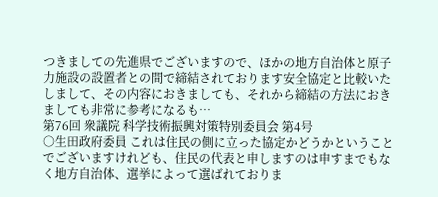つきましての先進県でございますので、ほかの地方自治体と原子力施設の設置者との間で締結されております安全協定と比較いたしまして、その内容におきましても、それから締結の方法におきましても非常に参考になるも…
第76回 衆議院 科学技術振興対策特別委員会 第4号
○生田政府委員 これは住民の側に立った協定かどうかということでございますけれども、住民の代表と申しますのは申すまでもなく地方自治体、選挙によって選ばれておりま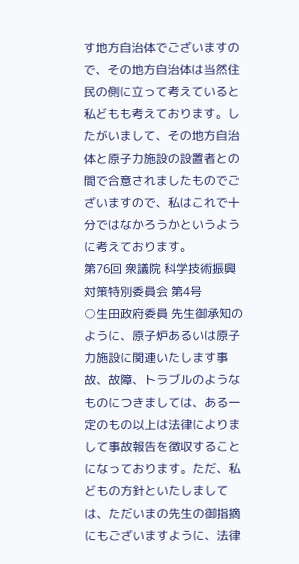す地方自治体でございますので、その地方自治体は当然住民の側に立って考えていると私どもも考えております。したがいまして、その地方自治体と原子力施設の設置者との間で合意されましたものでございますので、私はこれで十分ではなかろうかというように考えております。
第76回 衆議院 科学技術振興対策特別委員会 第4号
○生田政府委員 先生御承知のように、原子炉あるいは原子力施設に関連いたします事故、故障、トラブルのようなものにつきましては、ある一定のもの以上は法律によりまして事故報告を徴収することになっております。ただ、私どもの方針といたしましては、ただいまの先生の御指摘にもございますように、法律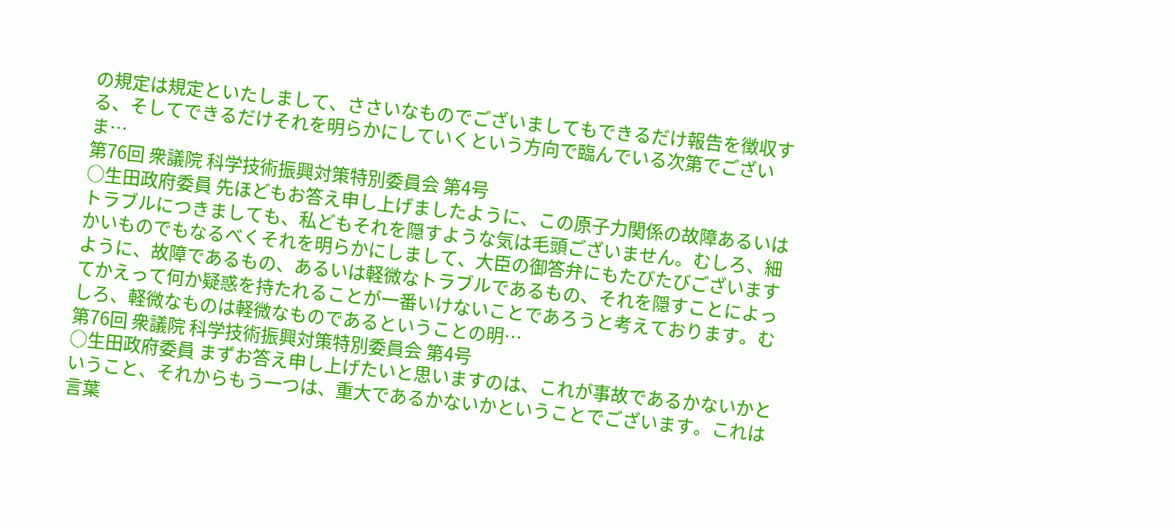の規定は規定といたしまして、ささいなものでございましてもできるだけ報告を徴収する、そしてできるだけそれを明らかにしていくという方向で臨んでいる次第でございま…
第76回 衆議院 科学技術振興対策特別委員会 第4号
○生田政府委員 先ほどもお答え申し上げましたように、この原子力関係の故障あるいはトラブルにつきましても、私どもそれを隠すような気は毛頭ございません。むしろ、細かいものでもなるべくそれを明らかにしまして、大臣の御答弁にもたびたびございますように、故障であるもの、あるいは軽微なトラブルであるもの、それを隠すことによってかえって何か疑惑を持たれることが一番いけないことであろうと考えております。むしろ、軽微なものは軽微なものであるということの明…
第76回 衆議院 科学技術振興対策特別委員会 第4号
○生田政府委員 まずお答え申し上げたいと思いますのは、これが事故であるかないかということ、それからもう一つは、重大であるかないかということでございます。これは言葉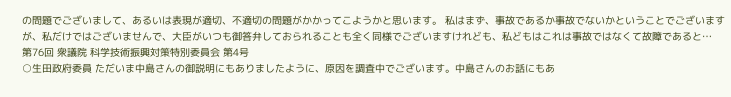の問題でございまして、あるいは表現が適切、不適切の問題がかかってこようかと思います。 私はまず、事故であるか事故でないかということでございますが、私だけではございませんで、大臣がいつも御答弁しておられることも全く同様でございますけれども、私どもはこれは事故ではなくて故障であると…
第76回 衆議院 科学技術振興対策特別委員会 第4号
○生田政府委員 ただいま中島さんの御説明にもありましたように、原因を調査中でございます。中島さんのお話にもあ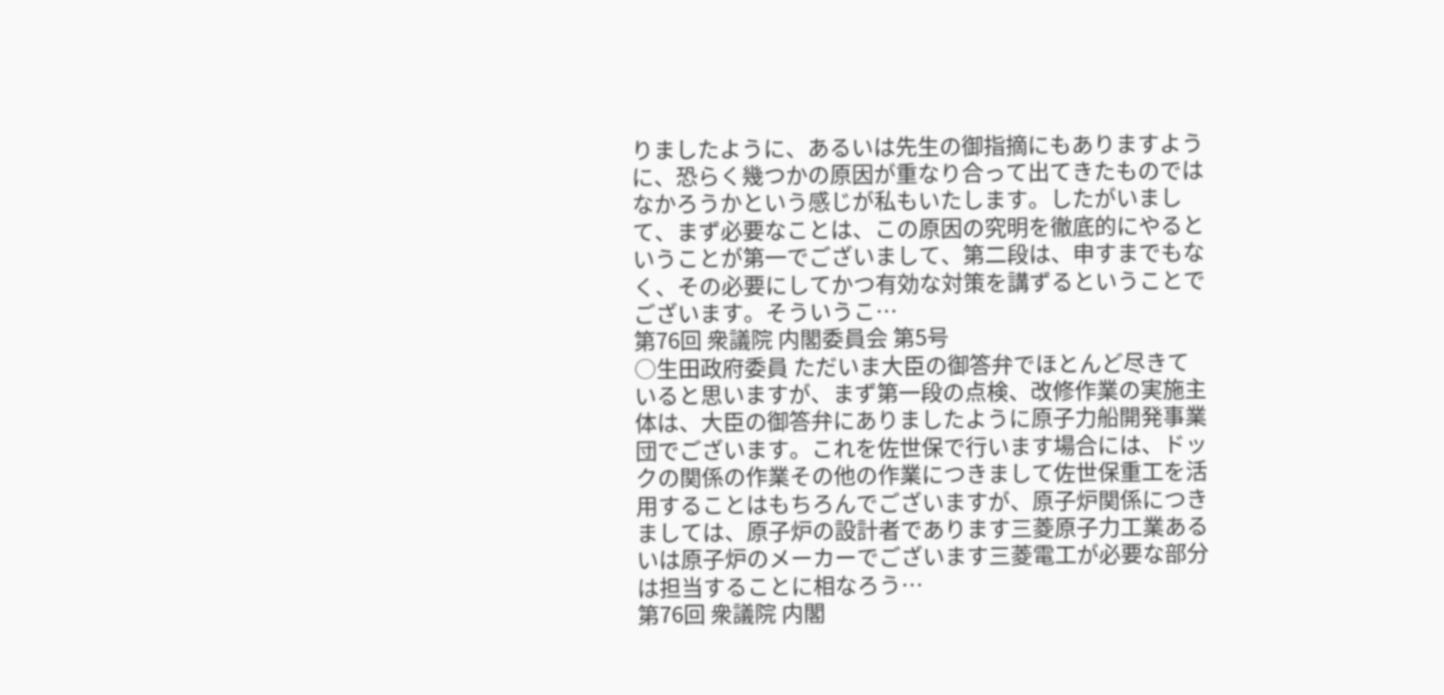りましたように、あるいは先生の御指摘にもありますように、恐らく幾つかの原因が重なり合って出てきたものではなかろうかという感じが私もいたします。したがいまして、まず必要なことは、この原因の究明を徹底的にやるということが第一でございまして、第二段は、申すまでもなく、その必要にしてかつ有効な対策を講ずるということでございます。そういうこ…
第76回 衆議院 内閣委員会 第5号
○生田政府委員 ただいま大臣の御答弁でほとんど尽きていると思いますが、まず第一段の点検、改修作業の実施主体は、大臣の御答弁にありましたように原子力船開発事業団でございます。これを佐世保で行います場合には、ドックの関係の作業その他の作業につきまして佐世保重工を活用することはもちろんでございますが、原子炉関係につきましては、原子炉の設計者であります三菱原子力工業あるいは原子炉のメーカーでございます三菱電工が必要な部分は担当することに相なろう…
第76回 衆議院 内閣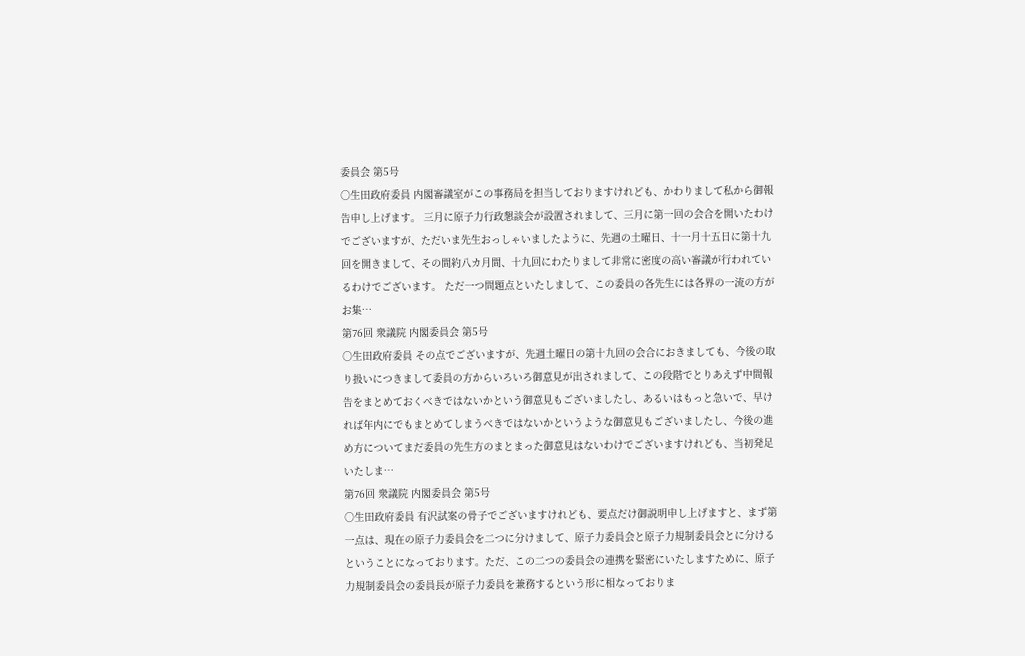委員会 第5号
○生田政府委員 内閣審議室がこの事務局を担当しておりますけれども、かわりまして私から御報告申し上げます。 三月に原子力行政懇談会が設置されまして、三月に第一回の会合を開いたわけでございますが、ただいま先生おっしゃいましたように、先週の土曜日、十一月十五日に第十九回を開きまして、その間約八カ月間、十九回にわたりまして非常に密度の高い審議が行われているわけでございます。 ただ一つ問題点といたしまして、この委員の各先生には各界の一流の方がお集…
第76回 衆議院 内閣委員会 第5号
○生田政府委員 その点でございますが、先週土曜日の第十九回の会合におきましても、今後の取り扱いにつきまして委員の方からいろいろ御意見が出されまして、この段階でとりあえず中間報告をまとめておくべきではないかという御意見もございましたし、あるいはもっと急いで、早ければ年内にでもまとめてしまうべきではないかというような御意見もございましたし、今後の進め方についてまだ委員の先生方のまとまった御意見はないわけでございますけれども、当初発足いたしま…
第76回 衆議院 内閣委員会 第5号
○生田政府委員 有沢試案の骨子でございますけれども、要点だけ御説明申し上げますと、まず第一点は、現在の原子力委員会を二つに分けまして、原子力委員会と原子力規制委員会とに分けるということになっております。ただ、この二つの委員会の連携を緊密にいたしますために、原子力規制委員会の委員長が原子力委員を兼務するという形に相なっておりま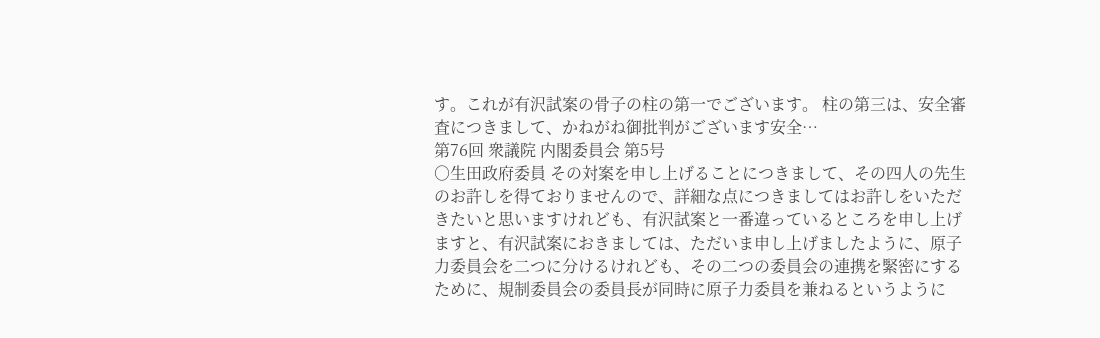す。これが有沢試案の骨子の柱の第一でございます。 柱の第三は、安全審査につきまして、かねがね御批判がございます安全…
第76回 衆議院 内閣委員会 第5号
○生田政府委員 その対案を申し上げることにつきまして、その四人の先生のお許しを得ておりませんので、詳細な点につきましてはお許しをいただきたいと思いますけれども、有沢試案と一番違っているところを申し上げますと、有沢試案におきましては、ただいま申し上げましたように、原子力委員会を二つに分けるけれども、その二つの委員会の連携を緊密にするために、規制委員会の委員長が同時に原子力委員を兼ねるというように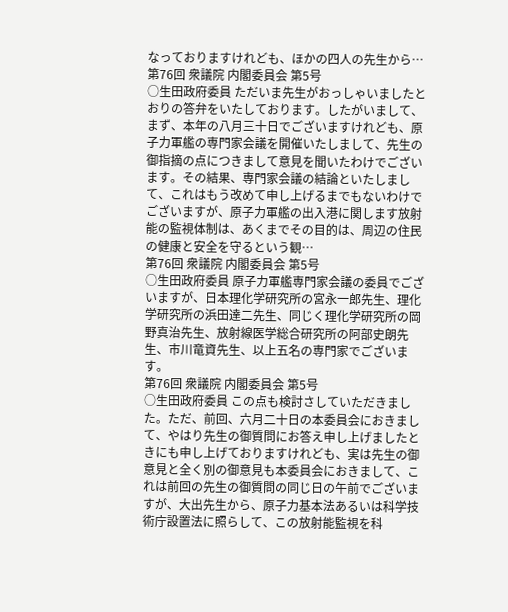なっておりますけれども、ほかの四人の先生から…
第76回 衆議院 内閣委員会 第5号
○生田政府委員 ただいま先生がおっしゃいましたとおりの答弁をいたしております。したがいまして、まず、本年の八月三十日でございますけれども、原子力軍艦の専門家会議を開催いたしまして、先生の御指摘の点につきまして意見を聞いたわけでございます。その結果、専門家会議の結論といたしまして、これはもう改めて申し上げるまでもないわけでございますが、原子力軍艦の出入港に関します放射能の監視体制は、あくまでその目的は、周辺の住民の健康と安全を守るという観…
第76回 衆議院 内閣委員会 第5号
○生田政府委員 原子力軍艦専門家会議の委員でございますが、日本理化学研究所の宮永一郎先生、理化学研究所の浜田達二先生、同じく理化学研究所の岡野真治先生、放射線医学総合研究所の阿部史朗先生、市川竜資先生、以上五名の専門家でございます。
第76回 衆議院 内閣委員会 第5号
○生田政府委員 この点も検討さしていただきました。ただ、前回、六月二十日の本委員会におきまして、やはり先生の御質問にお答え申し上げましたときにも申し上げておりますけれども、実は先生の御意見と全く別の御意見も本委員会におきまして、これは前回の先生の御質問の同じ日の午前でございますが、大出先生から、原子力基本法あるいは科学技術庁設置法に照らして、この放射能監視を科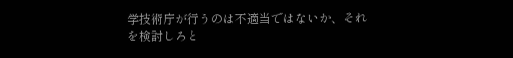学技術庁が行うのは不適当ではないか、それを検討しろと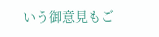いう御意見もご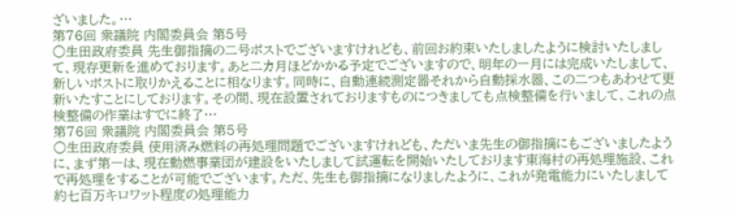ざいました。…
第76回 衆議院 内閣委員会 第5号
○生田政府委員 先生御指摘の二号ポストでございますけれども、前回お約束いたしましたように検討いたしまして、現存更新を進めております。あと二カ月ほどかかる予定でございますので、明年の一月には完成いたしまして、新しいポストに取りかえることに相なります。同時に、自動連続測定器それから自動採水器、この二つもあわせて更新いたすことにしております。その間、現在設置されておりますものにつきましても点検整備を行いまして、これの点検整備の作業はすでに終了…
第76回 衆議院 内閣委員会 第5号
○生田政府委員 使用済み燃料の再処理問題でございますけれども、ただいま先生の御指摘にもございましたように、まず第一は、現在動燃事業団が建設をいたしまして試運転を開始いたしております東海村の再処理施設、これで再処理をすることが可能でございます。ただ、先生も御指摘になりましたように、これが発電能力にいたしまして約七百万キロワット程度の処理能力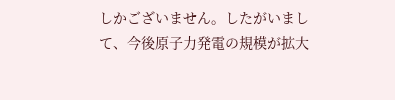しかございません。したがいまして、今後原子力発電の規模が拡大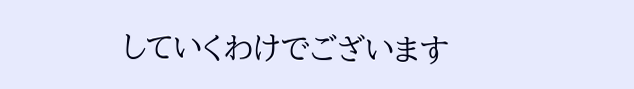していくわけでございます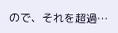ので、それを超過…